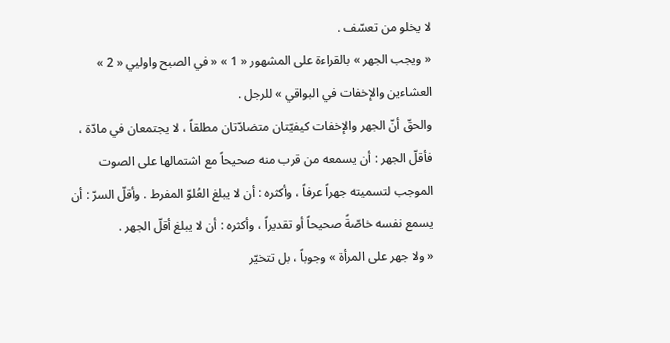لا يخلو من تعسّف .
« ويجب الجهر » بالقراءة على المشهور « 1 » « في الصبح واوليي « 2 » العشاءين والإخفات في البواقي » للرجل .
والحقّ أنّ الجهر والإخفات كيفيّتان متضادّتان مطلقاً ، لا يجتمعان في مادّة ، فأقلّ الجهر : أن يسمعه من قرب منه صحيحاً مع اشتمالها على الصوت الموجب لتسميته جهراً عرفاً ، وأكثره : أن لا يبلغ العُلوّ المفرط . وأقلّ السرّ : أن يسمع نفسه خاصّةً صحيحاً أو تقديراً ، وأكثره : أن لا يبلغ أقلّ الجهر .
« ولا جهر على المرأة » وجوباً ، بل تتخيّر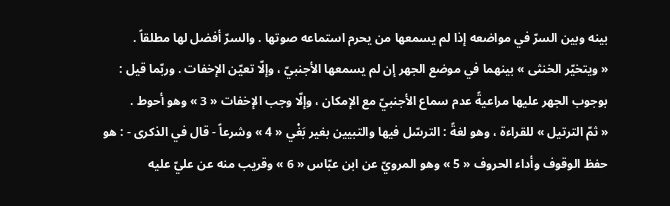بينه وبين السرّ في مواضعه إذا لم يسمعها من يحرم استماعه صوتها . والسرّ أفضل لها مطلقاً .
« ويتخيّر الخنثى » بينهما في موضع الجهر إن لم يسمعها الأجنبيّ ، وإلّا تعيّن الإخفات . وربّما قيل : بوجوب الجهر عليها مراعيةً عدم سماع الأجنبيّ مع الإمكان ، وإلّا وجب الإخفات « 3 » وهو أحوط .
« ثمّ الترتيل » للقراءة ، وهو لغةً : الترسّل فيها والتبيين بغير بَغْي « 4 » وشرعاً - قال في الذكرى - : هو حفظ الوقوف وأداء الحروف « 5 » وهو المرويّ عن ابن عبّاس « 6 » وقريب منه عن عليّ عليه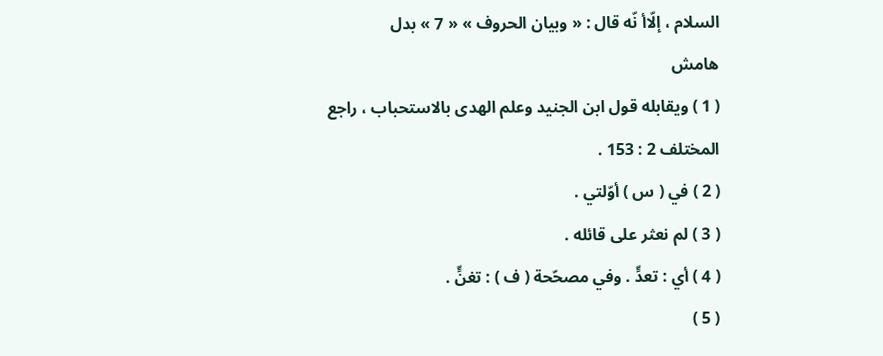السلام ، إلّاأ نّه قال : « وبيان الحروف » « 7 » بدل
هامش
( 1 ) ويقابله قول ابن الجنيد وعلم الهدى بالاستحباب ، راجع المختلف 2 : 153 .
( 2 ) في ( س ) أوّلتي .
( 3 ) لم نعثر على قائله .
( 4 ) أي : تعدٍّ . وفي مصحّحة ( ف ) : تغنٍّ .
( 5 )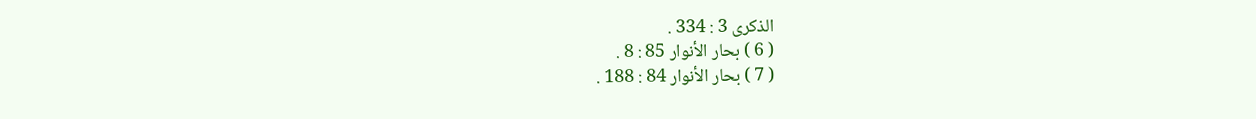الذكرى 3 : 334 .
( 6 ) بحار الأنوار 85 : 8 .
( 7 ) بحار الأنوار 84 : 188 .